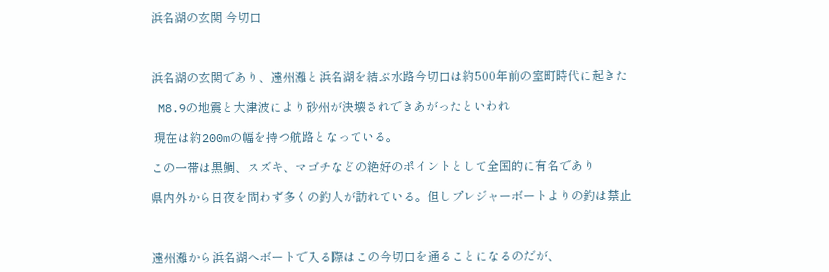浜名湖の玄関 今切口



浜名湖の玄関であり、遠州灘と浜名湖を結ぶ水路今切口は約500年前の室町時代に起きた

 M8.9の地震と大津波により砂州が決壊されできあがったといわれ

 現在は約200mの幅を持つ航路となっている。

この一帯は黒鯛、スズキ、マゴチなどの絶好のポイントとして全国的に有名であり

県内外から日夜を問わず多くの釣人が訪れている。但しプレジャーボートよりの釣は禁止



遠州灘から浜名湖へボートで入る際はこの今切口を通ることになるのだが、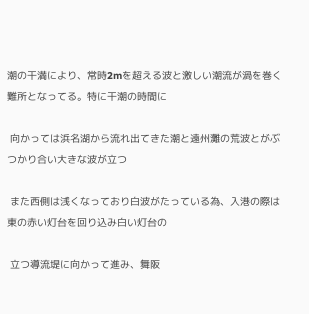潮の干満により、常時2mを超える波と激しい潮流が渦を巻く難所となってる。特に干潮の時間に

 向かっては浜名湖から流れ出てきた潮と遠州灘の荒波とがぶつかり合い大きな波が立つ

 また西側は浅くなっており白波がたっている為、入港の際は東の赤い灯台を回り込み白い灯台の

 立つ導流堤に向かって進み、舞阪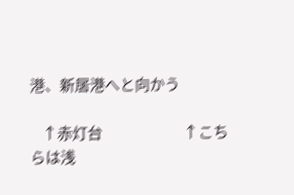港、新居港へと向かう

    ↑赤灯台                           ↑こちらは浅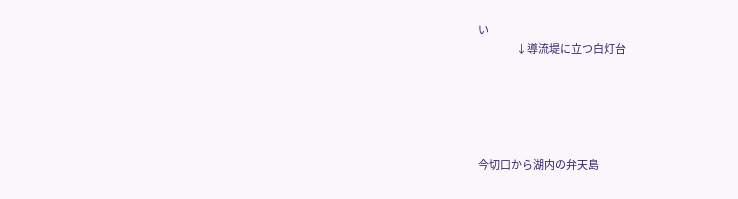い
                   ↓導流堤に立つ白灯台





今切口から湖内の弁天島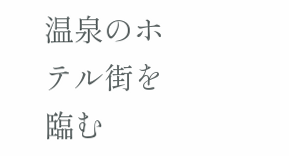温泉のホテル街を臨む